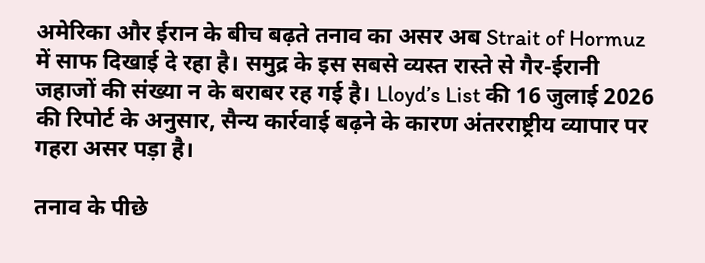अमेरिका और ईरान के बीच बढ़ते तनाव का असर अब Strait of Hormuz में साफ दिखाई दे रहा है। समुद्र के इस सबसे व्यस्त रास्ते से गैर-ईरानी जहाजों की संख्या न के बराबर रह गई है। Lloyd’s List की 16 जुलाई 2026 की रिपोर्ट के अनुसार, सैन्य कार्रवाई बढ़ने के कारण अंतरराष्ट्रीय व्यापार पर गहरा असर पड़ा है।

तनाव के पीछे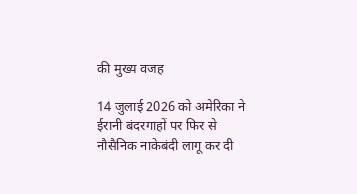की मुख्य वजह

14 जुलाई 2026 को अमेरिका ने ईरानी बंदरगाहों पर फिर से नौसैनिक नाकेबंदी लागू कर दी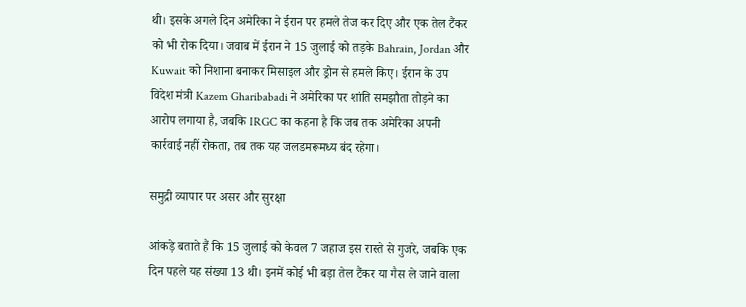थी। इसके अगले दिन अमेरिका ने ईरान पर हमले तेज कर दिए और एक तेल टैंकर को भी रोक दिया। जवाब में ईरान ने 15 जुलाई को तड़के Bahrain, Jordan और Kuwait को निशाना बनाकर मिसाइल और ड्रोन से हमले किए। ईरान के उप विदेश मंत्री Kazem Gharibabadi ने अमेरिका पर शांति समझौता तोड़ने का आरोप लगाया है, जबकि IRGC का कहना है कि जब तक अमेरिका अपनी कार्रवाई नहीं रोकता, तब तक यह जलडमरूमध्य बंद रहेगा।

समुद्री व्यापार पर असर और सुरक्षा

आंकड़े बताते हैं कि 15 जुलाई को केवल 7 जहाज इस रास्ते से गुजरे, जबकि एक दिन पहले यह संख्या 13 थी। इनमें कोई भी बड़ा तेल टैंकर या गैस ले जाने वाला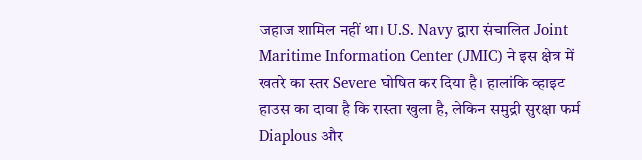जहाज शामिल नहीं था। U.S. Navy द्वारा संचालित Joint Maritime Information Center (JMIC) ने इस क्षेत्र में खतरे का स्तर Severe घोषित कर दिया है। हालांकि व्हाइट हाउस का दावा है कि रास्ता खुला है, लेकिन समुद्री सुरक्षा फर्म Diaplous और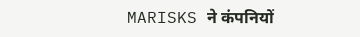MARISKS ने कंपनियों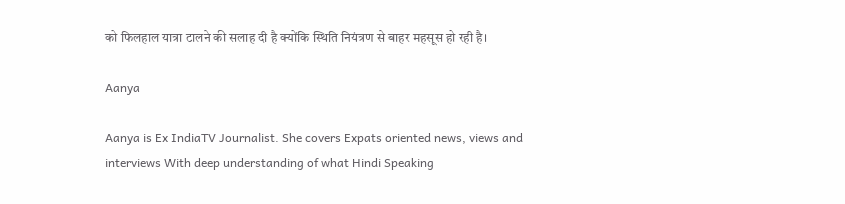को फिलहाल यात्रा टालने की सलाह दी है क्योंकि स्थिति नियंत्रण से बाहर महसूस हो रही है।

Aanya

Aanya is Ex IndiaTV Journalist. She covers Expats oriented news, views and interviews With deep understanding of what Hindi Speaking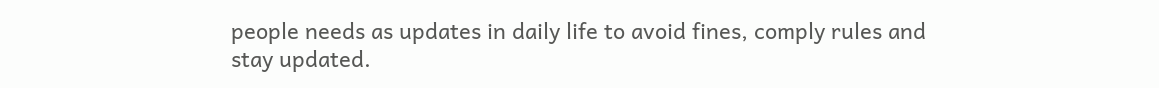people needs as updates in daily life to avoid fines, comply rules and stay updated.